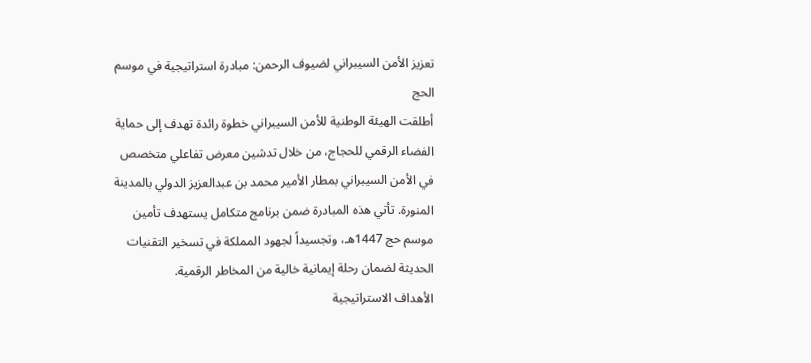تعزيز الأمن السيبراني لضيوف الرحمن: مبادرة استراتيجية في موسم الحج
أطلقت الهيئة الوطنية للأمن السيبراني خطوة رائدة تهدف إلى حماية الفضاء الرقمي للحجاج، من خلال تدشين معرض تفاعلي متخصص في الأمن السيبراني بمطار الأمير محمد بن عبدالعزيز الدولي بالمدينة المنورة. تأتي هذه المبادرة ضمن برنامج متكامل يستهدف تأمين موسم حج 1447هـ، وتجسيداً لجهود المملكة في تسخير التقنيات الحديثة لضمان رحلة إيمانية خالية من المخاطر الرقمية.
الأهداف الاستراتيجية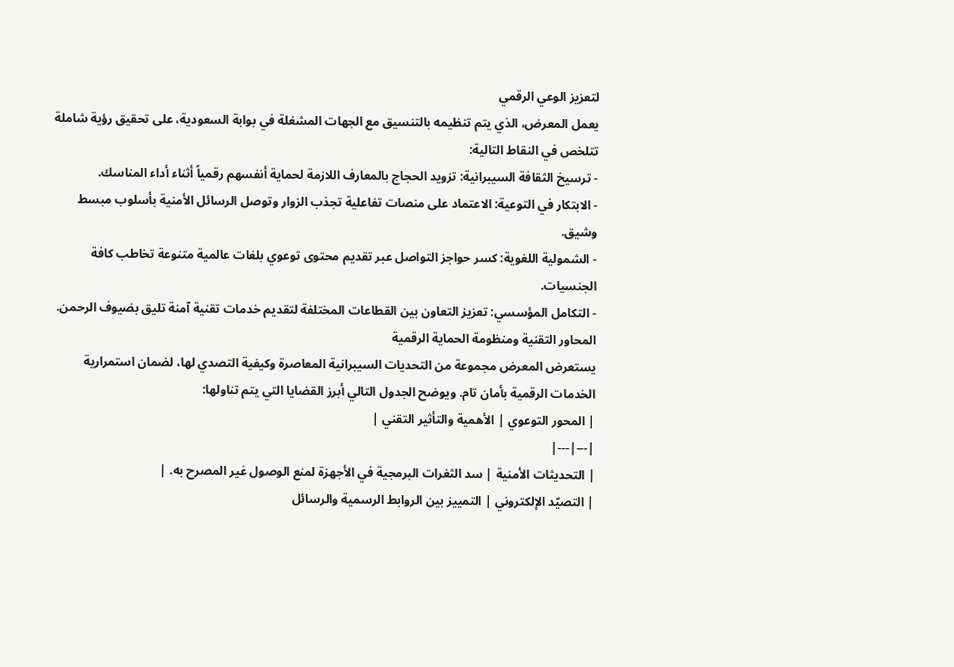لتعزيز الوعي الرقمي
يعمل المعرض، الذي يتم تنظيمه بالتنسيق مع الجهات المشغلة في بوابة السعودية، على تحقيق رؤية شاملة تتلخص في النقاط التالية:
- ترسيخ الثقافة السيبرانية: تزويد الحجاج بالمعارف اللازمة لحماية أنفسهم رقمياً أثناء أداء المناسك.
- الابتكار في التوعية: الاعتماد على منصات تفاعلية تجذب الزوار وتوصل الرسائل الأمنية بأسلوب مبسط وشيق.
- الشمولية اللغوية: كسر حواجز التواصل عبر تقديم محتوى توعوي بلغات عالمية متنوعة تخاطب كافة الجنسيات.
- التكامل المؤسسي: تعزيز التعاون بين القطاعات المختلفة لتقديم خدمات تقنية آمنة تليق بضيوف الرحمن.
المحاور التقنية ومنظومة الحماية الرقمية
يستعرض المعرض مجموعة من التحديات السيبرانية المعاصرة وكيفية التصدي لها، لضمان استمرارية الخدمات الرقمية بأمان تام. ويوضح الجدول التالي أبرز القضايا التي يتم تناولها:
| المحور التوعوي | الأهمية والتأثير التقني |
|---|---|
| التحديثات الأمنية | سد الثغرات البرمجية في الأجهزة لمنع الوصول غير المصرح به. |
| التصيّد الإلكتروني | التمييز بين الروابط الرسمية والرسائل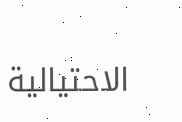الاحتيالية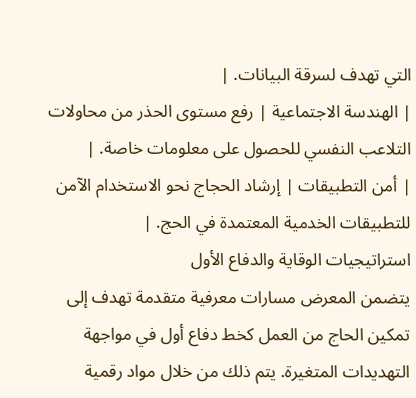التي تهدف لسرقة البيانات. |
| الهندسة الاجتماعية | رفع مستوى الحذر من محاولات التلاعب النفسي للحصول على معلومات خاصة. |
| أمن التطبيقات | إرشاد الحجاج نحو الاستخدام الآمن للتطبيقات الخدمية المعتمدة في الحج. |
استراتيجيات الوقاية والدفاع الأول
يتضمن المعرض مسارات معرفية متقدمة تهدف إلى تمكين الحاج من العمل كخط دفاع أول في مواجهة التهديدات المتغيرة. يتم ذلك من خلال مواد رقمية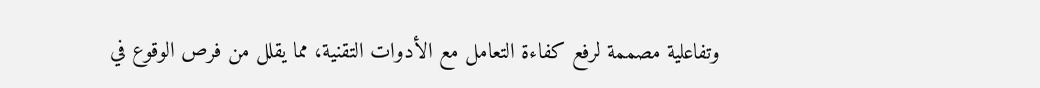وتفاعلية مصممة لرفع كفاءة التعامل مع الأدوات التقنية، مما يقلل من فرص الوقوع في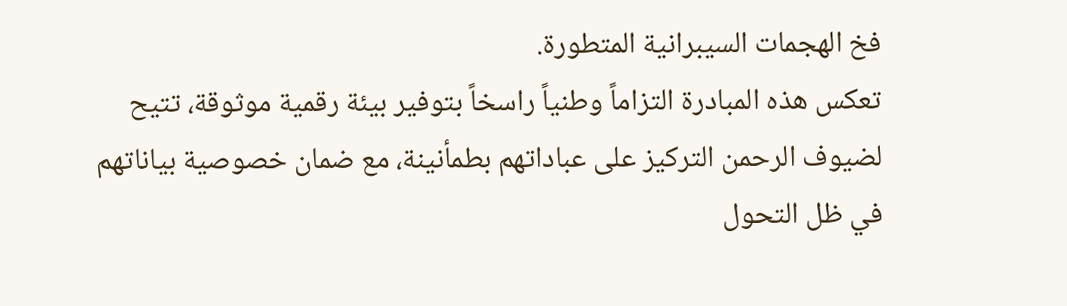فخ الهجمات السيبرانية المتطورة.
تعكس هذه المبادرة التزاماً وطنياً راسخاً بتوفير بيئة رقمية موثوقة، تتيح لضيوف الرحمن التركيز على عباداتهم بطمأنينة، مع ضمان خصوصية بياناتهم في ظل التحول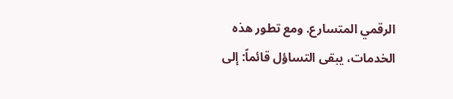الرقمي المتسارع. ومع تطور هذه الخدمات، يبقى التساؤل قائماً: إلى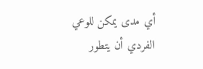أي مدى يمكن للوعي الفردي أن يتطور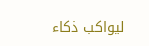ليواكب ذكاء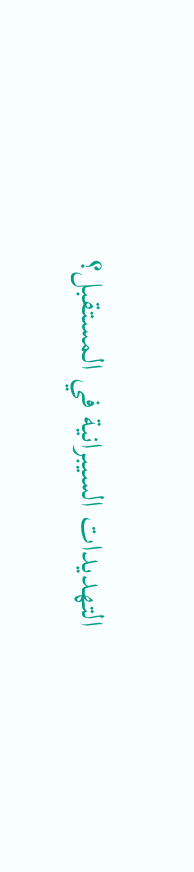التهديدات السيبرانية في المستقبل؟